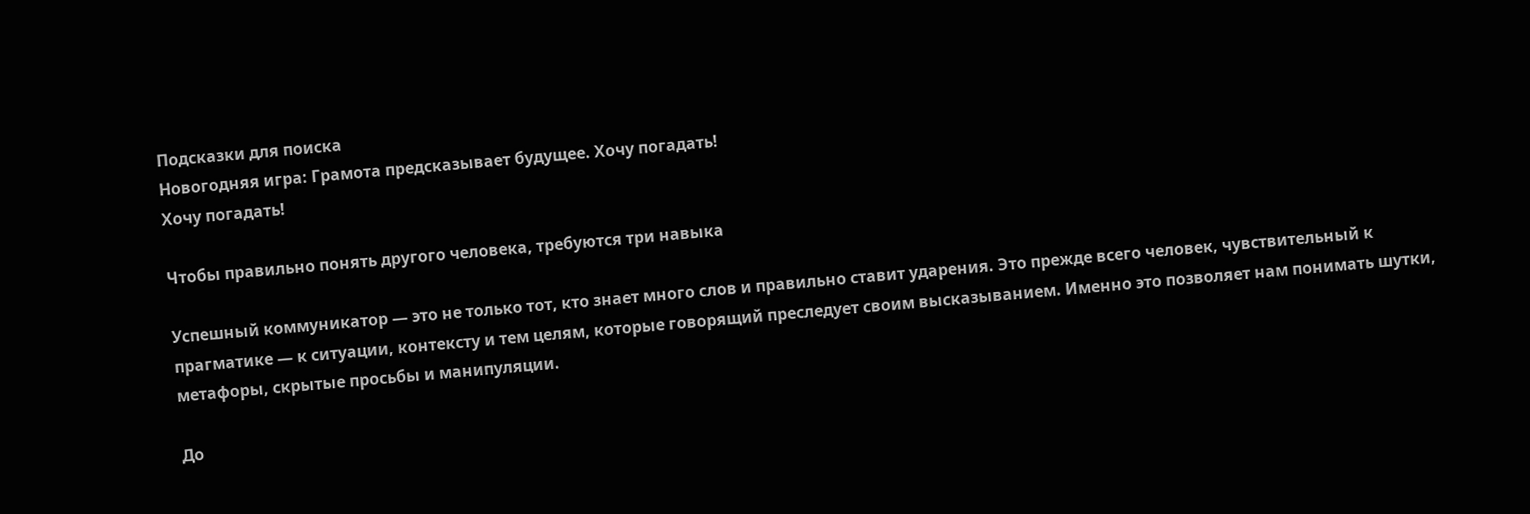Подсказки для поиска
Новогодняя игра: Грамота предсказывает будущее. Хочу погадать!
Хочу погадать!

Чтобы правильно понять другого человека, требуются три навыка

Успешный коммуникатор — это не только тот, кто знает много слов и правильно ставит ударения. Это прежде всего человек, чувствительный к прагматике — к ситуации, контексту и тем целям, которые говорящий преследует своим высказыванием. Именно это позволяет нам понимать шутки, метафоры, скрытые просьбы и манипуляции.

До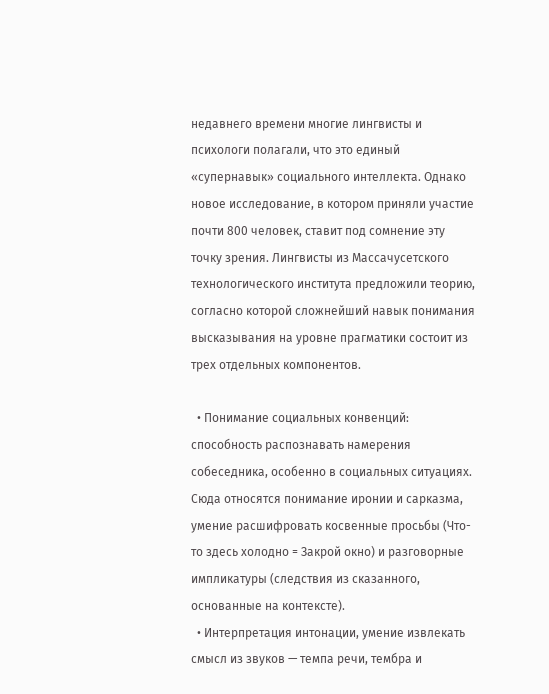недавнего времени многие лингвисты и психологи полагали, что это единый «супернавык» социального интеллекта. Однако новое исследование, в котором приняли участие почти 800 человек, ставит под сомнение эту точку зрения. Лингвисты из Массачусетского технологического института предложили теорию, согласно которой сложнейший навык понимания высказывания на уровне прагматики состоит из трех отдельных компонентов.

  • Понимание социальных конвенций: способность распознавать намерения собеседника, особенно в социальных ситуациях. Сюда относятся понимание иронии и сарказма, умение расшифровать косвенные просьбы (Что-то здесь холодно = Закрой окно) и разговорные импликатуры (следствия из сказанного, основанные на контексте).
  • Интерпретация интонации, умение извлекать смысл из звуков — темпа речи, тембра и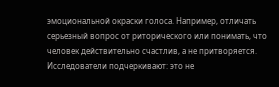эмоциональной окраски голоса. Например, отличать серьезный вопрос от риторического или понимать, что человек действительно счастлив, а не притворяется. Исследователи подчеркивают: это не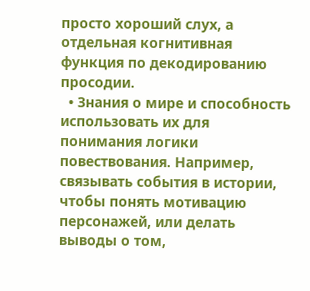просто хороший слух, а отдельная когнитивная функция по декодированию просодии.
  • Знания о мире и способность использовать их для понимания логики повествования. Например, связывать события в истории, чтобы понять мотивацию персонажей, или делать выводы о том,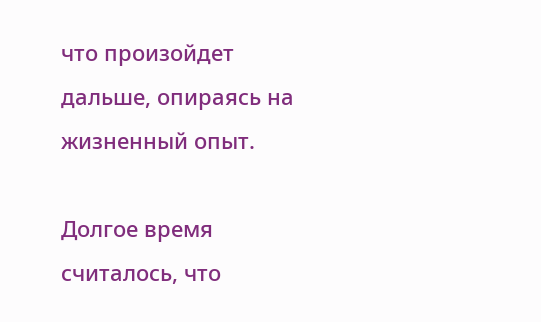что произойдет дальше, опираясь на жизненный опыт.

Долгое время считалось, что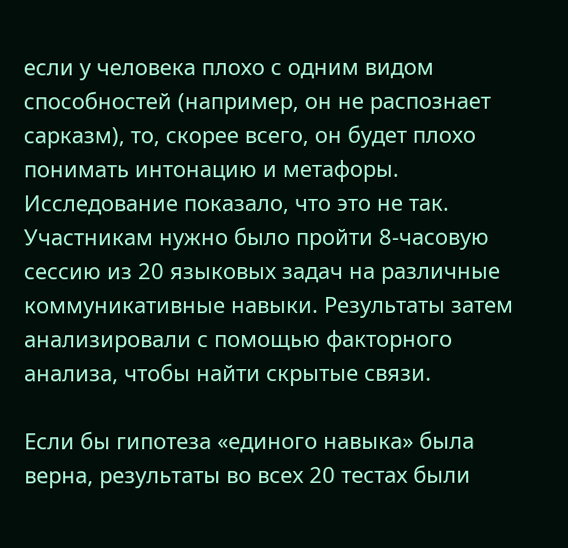если у человека плохо с одним видом способностей (например, он не распознает сарказм), то, скорее всего, он будет плохо понимать интонацию и метафоры. Исследование показало, что это не так. Участникам нужно было пройти 8-часовую сессию из 20 языковых задач на различные коммуникативные навыки. Результаты затем анализировали с помощью факторного анализа, чтобы найти скрытые связи.

Если бы гипотеза «единого навыка» была верна, результаты во всех 20 тестах были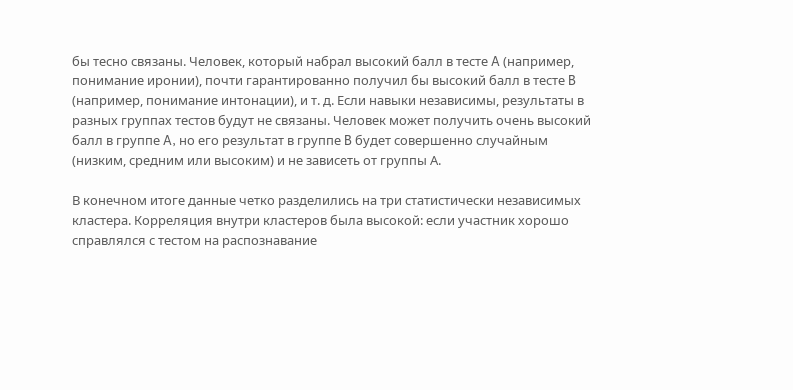бы тесно связаны. Человек, который набрал высокий балл в тесте A (например, понимание иронии), почти гарантированно получил бы высокий балл в тесте B (например, понимание интонации), и т. д. Если навыки независимы, результаты в разных группах тестов будут не связаны. Человек может получить очень высокий балл в группе A, но его результат в группе B будет совершенно случайным (низким, средним или высоким) и не зависеть от группы А.

В конечном итоге данные четко разделились на три статистически независимых кластера. Корреляция внутри кластеров была высокой: если участник хорошо справлялся с тестом на распознавание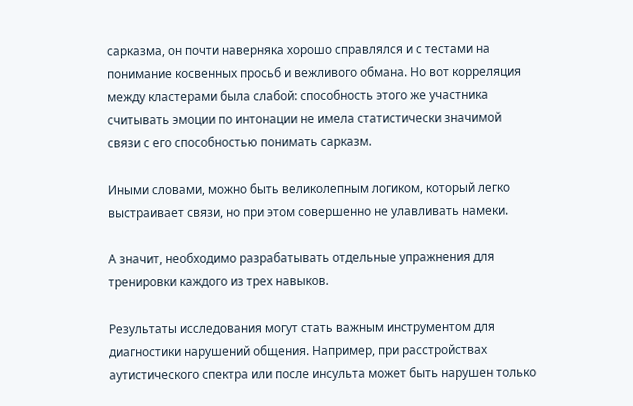сарказма, он почти наверняка хорошо справлялся и с тестами на понимание косвенных просьб и вежливого обмана. Но вот корреляция между кластерами была слабой: способность этого же участника считывать эмоции по интонации не имела статистически значимой связи с его способностью понимать сарказм.

Иными словами, можно быть великолепным логиком, который легко выстраивает связи, но при этом совершенно не улавливать намеки.

А значит, необходимо разрабатывать отдельные упражнения для тренировки каждого из трех навыков.

Результаты исследования могут стать важным инструментом для диагностики нарушений общения. Например, при расстройствах аутистического спектра или после инсульта может быть нарушен только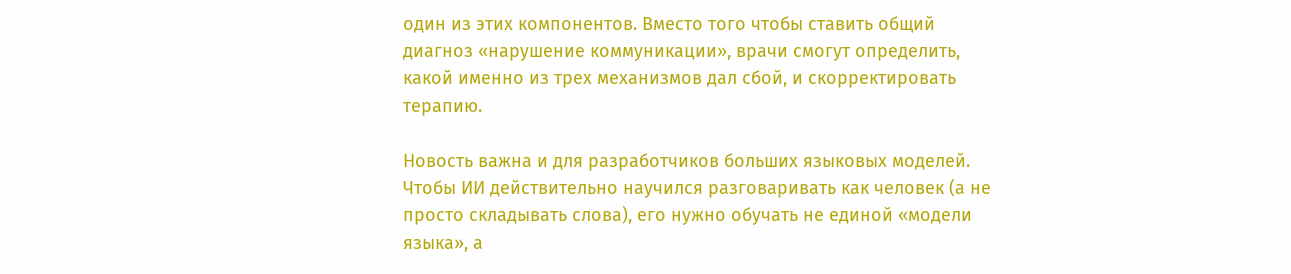один из этих компонентов. Вместо того чтобы ставить общий диагноз «нарушение коммуникации», врачи смогут определить, какой именно из трех механизмов дал сбой, и скорректировать терапию.

Новость важна и для разработчиков больших языковых моделей. Чтобы ИИ действительно научился разговаривать как человек (а не просто складывать слова), его нужно обучать не единой «модели языка», а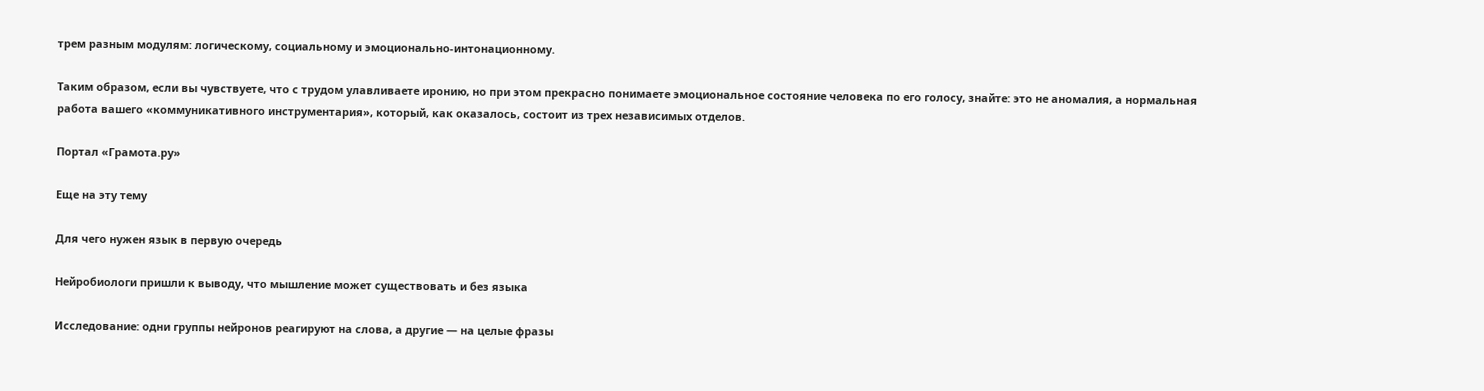трем разным модулям: логическому, социальному и эмоционально-интонационному.

Таким образом, если вы чувствуете, что с трудом улавливаете иронию, но при этом прекрасно понимаете эмоциональное состояние человека по его голосу, знайте: это не аномалия, а нормальная работа вашего «коммуникативного инструментария», который, как оказалось, состоит из трех независимых отделов.

Портал «Грамота.ру»

Еще на эту тему

Для чего нужен язык в первую очередь

Нейробиологи пришли к выводу, что мышление может существовать и без языка

Исследование: одни группы нейронов реагируют на слова, а другие — на целые фразы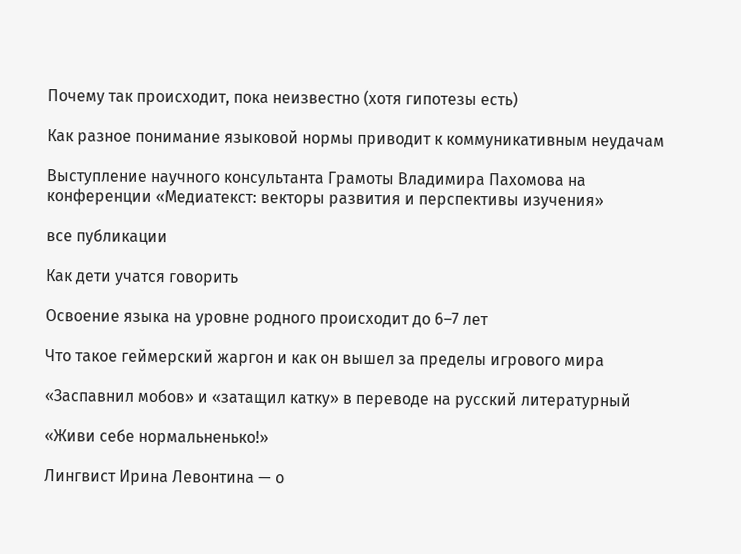Почему так происходит, пока неизвестно (хотя гипотезы есть)

Как разное понимание языковой нормы приводит к коммуникативным неудачам

Выступление научного консультанта Грамоты Владимира Пахомова на конференции «Медиатекст: векторы развития и перспективы изучения»

все публикации

Как дети учатся говорить

Освоение языка на уровне родного происходит до 6–7 лет

Что такое геймерский жаргон и как он вышел за пределы игрового мира

«Заспавнил мобов» и «затащил катку» в переводе на русский литературный

«Живи себе нормальненько!»

Лингвист Ирина Левонтина — о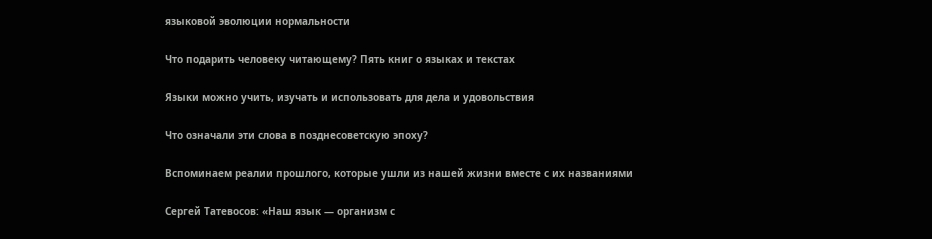языковой эволюции нормальности

Что подарить человеку читающему? Пять книг о языках и текстах

Языки можно учить, изучать и использовать для дела и удовольствия

Что означали эти слова в позднесоветскую эпоху?

Вспоминаем реалии прошлого, которые ушли из нашей жизни вместе с их названиями

Сергей Татевосов: «Наш язык — организм с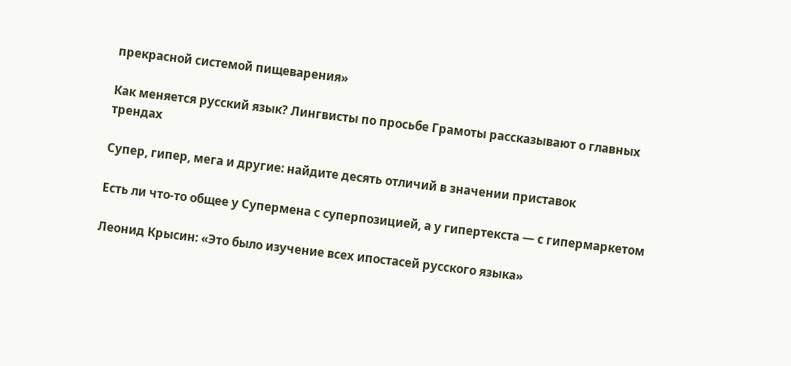прекрасной системой пищеварения»

Как меняется русский язык? Лингвисты по просьбе Грамоты рассказывают о главных трендах

Супер, гипер, мега и другие: найдите десять отличий в значении приставок

Есть ли что-то общее у Супермена с суперпозицией, а у гипертекста — с гипермаркетом

Леонид Крысин: «Это было изучение всех ипостасей русского языка»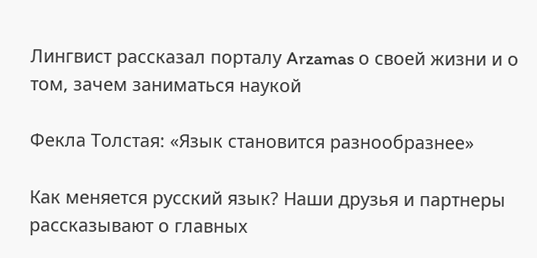Лингвист рассказал порталу Arzamas о своей жизни и о том, зачем заниматься наукой

Фекла Толстая: «Язык становится разнообразнее»

Как меняется русский язык? Наши друзья и партнеры рассказывают о главных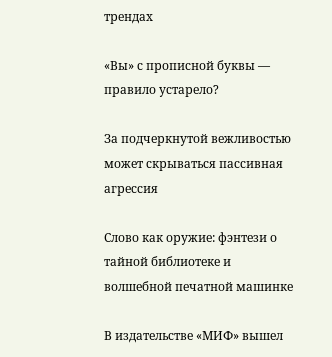трендах

«Вы» с прописной буквы — правило устарело?

За подчеркнутой вежливостью может скрываться пассивная агрессия

Слово как оружие: фэнтези о тайной библиотеке и волшебной печатной машинке

В издательстве «МИФ» вышел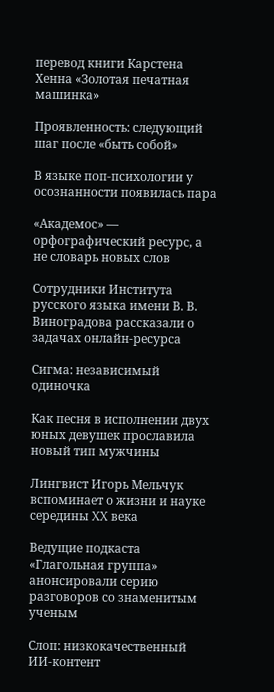перевод книги Карстена Хенна «Золотая печатная машинка»

Проявленность: следующий шаг после «быть собой»

В языке поп-психологии у осознанности появилась пара

«Академос» — орфографический ресурс, а не словарь новых слов

Сотрудники Института русского языка имени В. В. Виноградова рассказали о задачах онлайн-ресурса

Сигма: независимый одиночка

Как песня в исполнении двух юных девушек прославила новый тип мужчины

Лингвист Игорь Мельчук вспоминает о жизни и науке середины XX века

Ведущие подкаста «Глагольная группа» анонсировали серию разговоров со знаменитым ученым

Слоп: низкокачественный ИИ-контент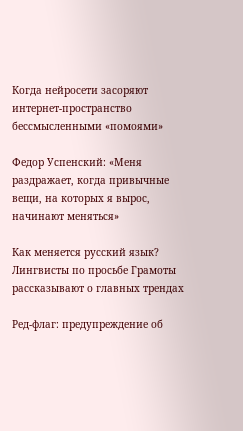Когда нейросети засоряют интернет-пространство бессмысленными «помоями»

Федор Успенский: «Меня раздражает, когда привычные вещи, на которых я вырос, начинают меняться»

Как меняется русский язык? Лингвисты по просьбе Грамоты рассказывают о главных трендах

Ред-флаг: предупреждение об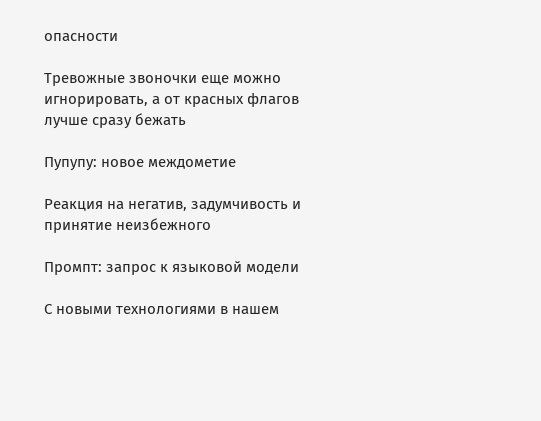опасности

Тревожные звоночки еще можно игнорировать, а от красных флагов лучше сразу бежать

Пупупу: новое междометие

Реакция на негатив, задумчивость и принятие неизбежного

Промпт: запрос к языковой модели

С новыми технологиями в нашем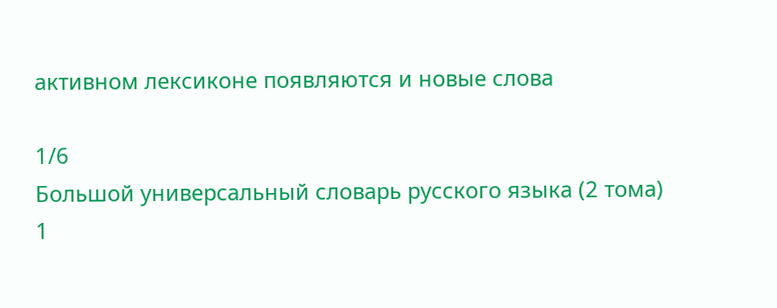активном лексиконе появляются и новые слова

1/6
Большой универсальный словарь русского языка (2 тома)
1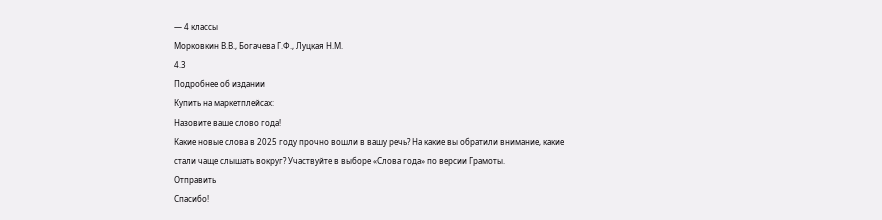— 4 классы
Морковкин В.В., Богачева Г.Ф., Луцкая Н.М.
4.3
Подробнее об издании
Купить на маркетплейсах:
Назовите ваше слово года!
Какие новые слова в 2025 году прочно вошли в вашу речь? На какие вы обратили внимание, какие стали чаще слышать вокруг? Участвуйте в выборе «Слова года» по версии Грамоты.
Отправить
Спасибо!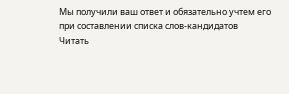Мы получили ваш ответ и обязательно учтем его при составлении списка слов-кандидатов
Читать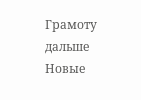Грамоту дальше
Новые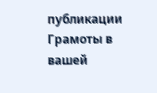публикации Грамоты в вашей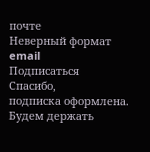почте
Неверный формат email
Подписаться
Спасибо,
подписка оформлена.
Будем держать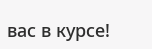вас в курсе!